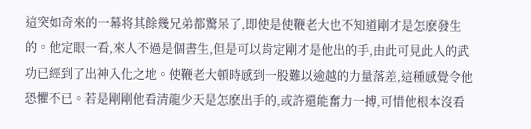這突如奇來的一幕将其餘幾兄弟都驚呆了,即使是使鞭老大也不知道剛才是怎麽發生的。他定眼一看,來人不過是個書生,但是可以肯定剛才是他出的手,由此可見此人的武功已經到了出神入化之地。使鞭老大頓時感到一股難以逾越的力量落差,這種感覺令他恐懼不已。若是剛剛他看清龍少天是怎麽出手的,或許還能奮力一搏,可惜他根本沒看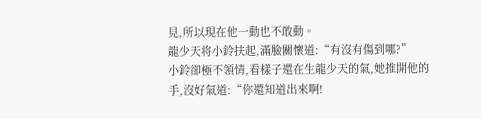見,所以現在他一動也不敢動。
龍少天将小鈴扶起,滿臉關懷道:“有沒有傷到哪?”
小鈴卻極不領情,看樣子還在生龍少天的氣,她推開他的手,沒好氣道:“你還知道出來啊!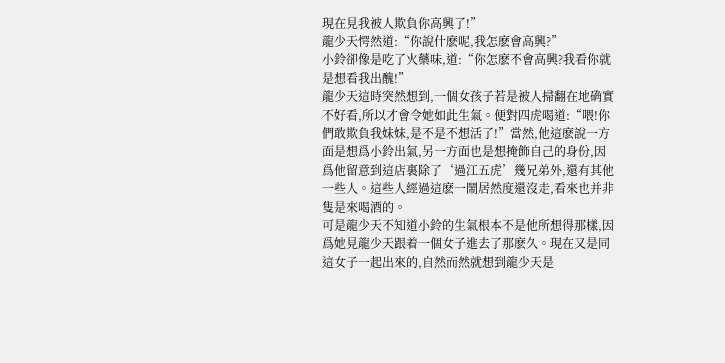現在見我被人欺負你高興了!”
龍少天愕然道:“你說什麽呢,我怎麽會高興?”
小鈴卻像是吃了火藥味,道:“你怎麽不會高興?我看你就是想看我出醜!”
龍少天這時突然想到,一個女孩子若是被人掃翻在地确實不好看,所以才會令她如此生氣。便對四虎喝道:“喂!你們敢欺負我妹妹,是不是不想活了!”當然,他這麽說一方面是想爲小鈴出氣,另一方面也是想掩飾自己的身份,因爲他留意到這店裏除了‘過江五虎’幾兄弟外,還有其他一些人。這些人經過這麽一鬧居然度還沒走,看來也并非隻是來喝酒的。
可是龍少天不知道小鈴的生氣根本不是他所想得那樣,因爲她見龍少天跟着一個女子進去了那麽久。現在又是同這女子一起出來的,自然而然就想到龍少天是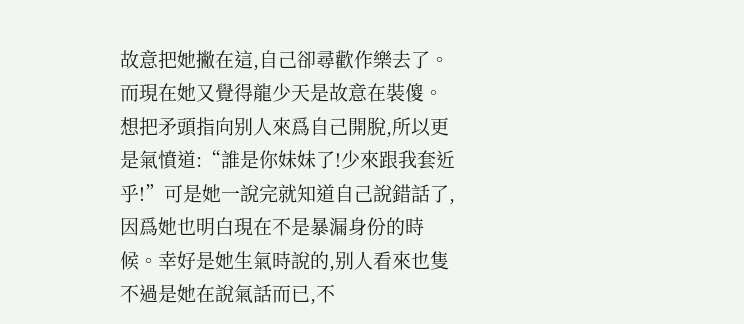故意把她撇在這,自己卻尋歡作樂去了。而現在她又覺得龍少天是故意在裝傻。想把矛頭指向别人來爲自己開脫,所以更是氣憤道:“誰是你妹妹了!少來跟我套近乎!”可是她一說完就知道自己說錯話了,因爲她也明白現在不是暴漏身份的時候。幸好是她生氣時說的,别人看來也隻不過是她在說氣話而已,不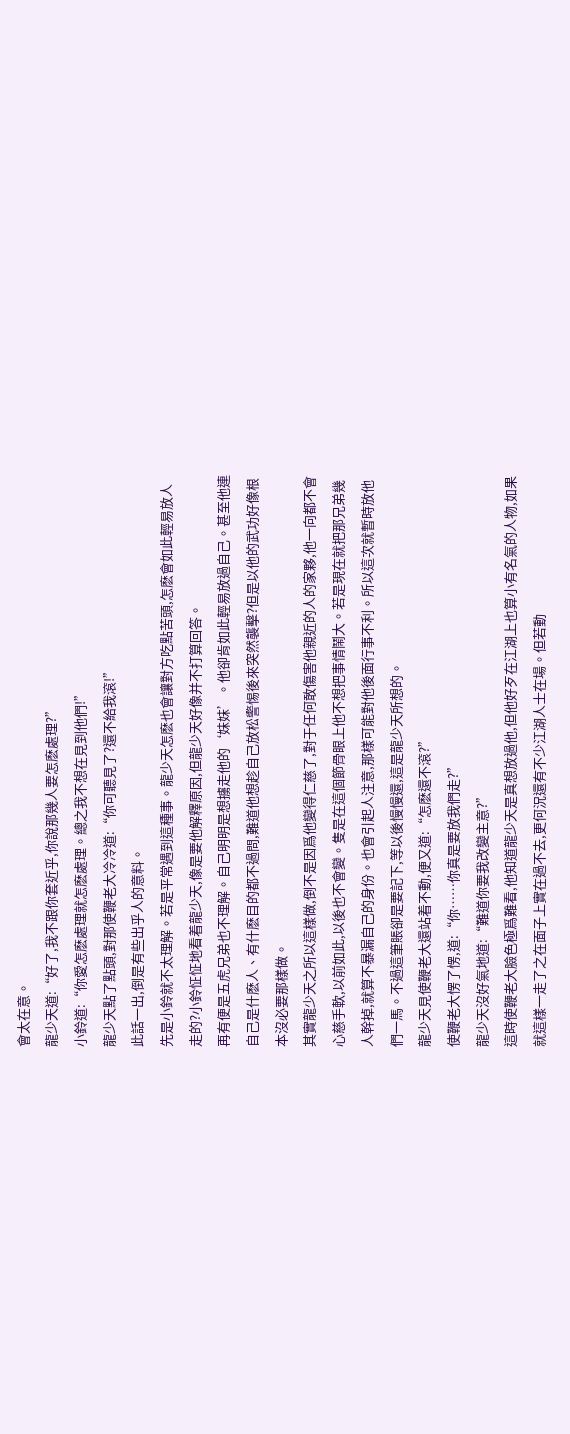會太在意。
龍少天道:“好了,我不跟你套近乎,你說那幾人要怎麽處理?”
小鈴道:“你愛怎麽處理就怎麽處理。總之我不想在見到他們!”
龍少天點了點頭,對那使鞭老大冷冷道:“你可聽見了?還不給我滾!”
此話一出,倒是有些出乎人的意料。
先是小鈴就不太理解。若是平常遇到這種事。龍少天怎麽也會讓對方吃點苦頭,怎麽會如此輕易放人走的?小鈴怔怔地看着龍少天,像是要他解釋原因,但龍少天好像并不打算回答。
再有便是五虎兄弟也不理解。自己明明是想擄走他的‘妹妹’。他卻肯如此輕易放過自己。甚至他連自己是什麽人、有什麽目的都不過問,難道他想趁自己放松警惕後來突然襲擊?但是以他的武功好像根本沒必要那樣做。
其實龍少天之所以這樣做,倒不是因爲他變得仁慈了,對于任何敢傷害他親近的人的家夥,他一向都不會心慈手軟,以前如此,以後也不會變。隻是在這個節骨眼上他不想把事情鬧大。若是現在就把那兄弟幾人幹掉,就算不暴漏自己的身份。也會引起人注意,那樣可能對他後面行事不利。所以這次就暫時放他們一馬。不過這筆賬卻是要記下,等以後慢慢還,這是龍少天所想的。
龍少天見使鞭老大還站着不動,便又道:“怎麽還不滾?”
使鞭老大愣了愣,道:“你……你真是要放我們走?”
龍少天沒好氣地道:“難道你要我改變主意?”
這時使鞭老大臉色極爲難看,他知道龍少天是真想放過他,但他好歹在江湖上也算小有名氣的人物,如果就這樣一走了之在面子上實在過不去,更何況還有不少江湖人士在場。但若動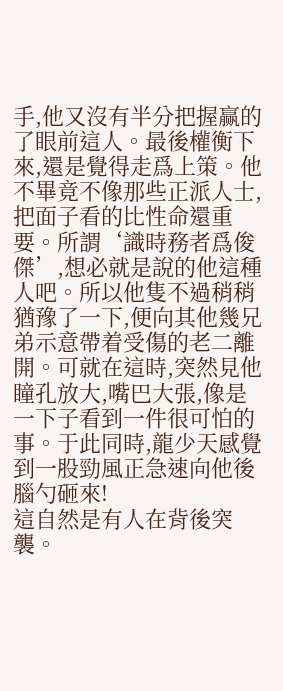手,他又沒有半分把握赢的了眼前這人。最後權衡下來,還是覺得走爲上策。他不畢竟不像那些正派人士,把面子看的比性命還重要。所謂‘識時務者爲俊傑’,想必就是說的他這種人吧。所以他隻不過稍稍猶豫了一下,便向其他幾兄弟示意帶着受傷的老二離開。可就在這時,突然見他瞳孔放大,嘴巴大張,像是一下子看到一件很可怕的事。于此同時,龍少天感覺到一股勁風正急速向他後腦勺砸來!
這自然是有人在背後突襲。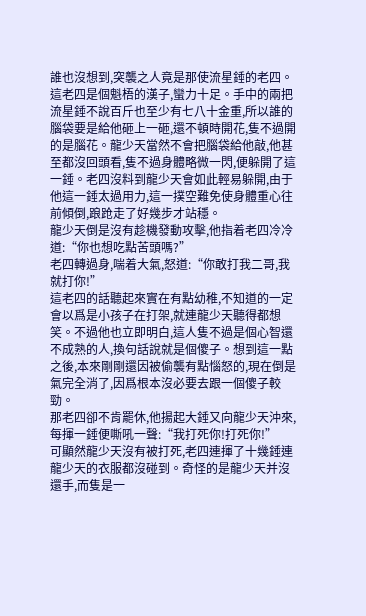誰也沒想到,突襲之人竟是那使流星錘的老四。這老四是個魁梧的漢子,蠻力十足。手中的兩把流星錘不說百斤也至少有七八十金重,所以誰的腦袋要是給他砸上一砸,還不頓時開花,隻不過開的是腦花。龍少天當然不會把腦袋給他敲,他甚至都沒回頭看,隻不過身體略微一閃,便躲開了這一錘。老四沒料到龍少天會如此輕易躲開,由于他這一錘太過用力,這一撲空難免使身體重心往前傾倒,踉跄走了好幾步才站穩。
龍少天倒是沒有趁機發動攻擊,他指着老四冷冷道:“你也想吃點苦頭嗎?”
老四轉過身,喘着大氣,怒道:“你敢打我二哥,我就打你!”
這老四的話聽起來實在有點幼稚,不知道的一定會以爲是小孩子在打架,就連龍少天聽得都想笑。不過他也立即明白,這人隻不過是個心智還不成熟的人,換句話說就是個傻子。想到這一點之後,本來剛剛還因被偷襲有點惱怒的,現在倒是氣完全消了,因爲根本沒必要去跟一個傻子較勁。
那老四卻不肯罷休,他揚起大錘又向龍少天沖來,每揮一錘便嘶吼一聲:“我打死你!打死你!”
可顯然龍少天沒有被打死,老四連揮了十幾錘連龍少天的衣服都沒碰到。奇怪的是龍少天并沒還手,而隻是一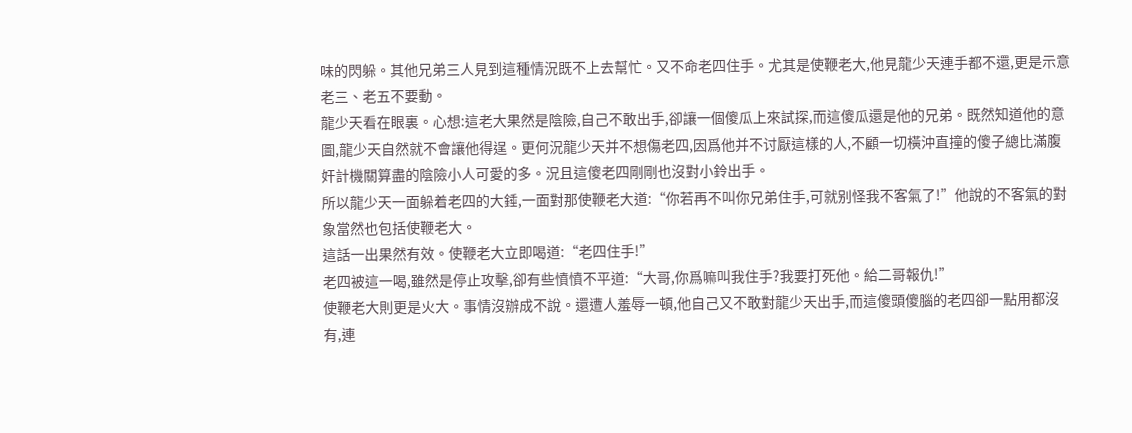味的閃躲。其他兄弟三人見到這種情況既不上去幫忙。又不命老四住手。尤其是使鞭老大,他見龍少天連手都不還,更是示意老三、老五不要動。
龍少天看在眼裏。心想:這老大果然是陰險,自己不敢出手,卻讓一個傻瓜上來試探,而這傻瓜還是他的兄弟。既然知道他的意圖,龍少天自然就不會讓他得逞。更何況龍少天并不想傷老四,因爲他并不讨厭這樣的人,不顧一切橫沖直撞的傻子總比滿腹奸計機關算盡的陰險小人可愛的多。況且這傻老四剛剛也沒對小鈴出手。
所以龍少天一面躲着老四的大錘,一面對那使鞭老大道:“你若再不叫你兄弟住手,可就别怪我不客氣了!”他說的不客氣的對象當然也包括使鞭老大。
這話一出果然有效。使鞭老大立即喝道:“老四住手!”
老四被這一喝,雖然是停止攻擊,卻有些憤憤不平道:“大哥,你爲嘛叫我住手?我要打死他。給二哥報仇!”
使鞭老大則更是火大。事情沒辦成不說。還遭人羞辱一頓,他自己又不敢對龍少天出手,而這傻頭傻腦的老四卻一點用都沒有,連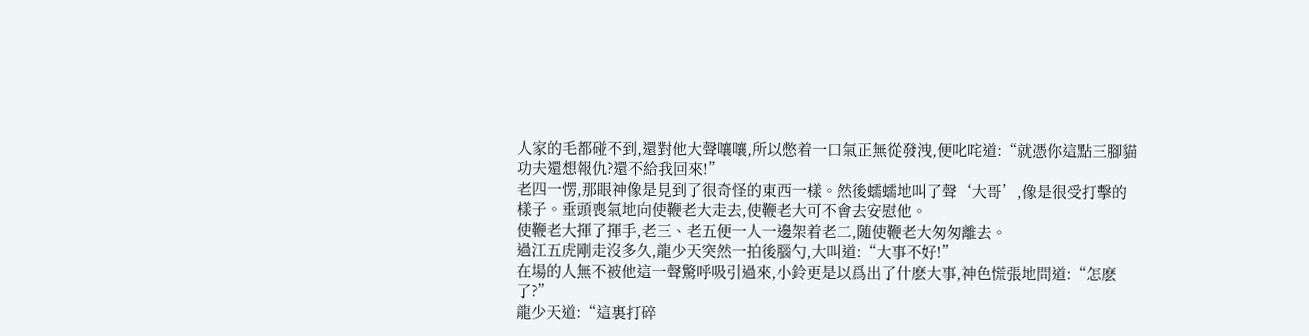人家的毛都碰不到,還對他大聲嚷嚷,所以憋着一口氣正無從發洩,便叱咤道:“就憑你這點三腳貓功夫還想報仇?還不給我回來!”
老四一愣,那眼神像是見到了很奇怪的東西一樣。然後蠕蠕地叫了聲‘大哥’,像是很受打擊的樣子。垂頭喪氣地向使鞭老大走去,使鞭老大可不會去安慰他。
使鞭老大揮了揮手,老三、老五便一人一邊架着老二,随使鞭老大匆匆離去。
過江五虎剛走沒多久,龍少天突然一拍後腦勺,大叫道:“大事不好!”
在場的人無不被他這一聲驚呼吸引過來,小鈴更是以爲出了什麽大事,神色慌張地問道:“怎麽了?”
龍少天道:“這裏打碎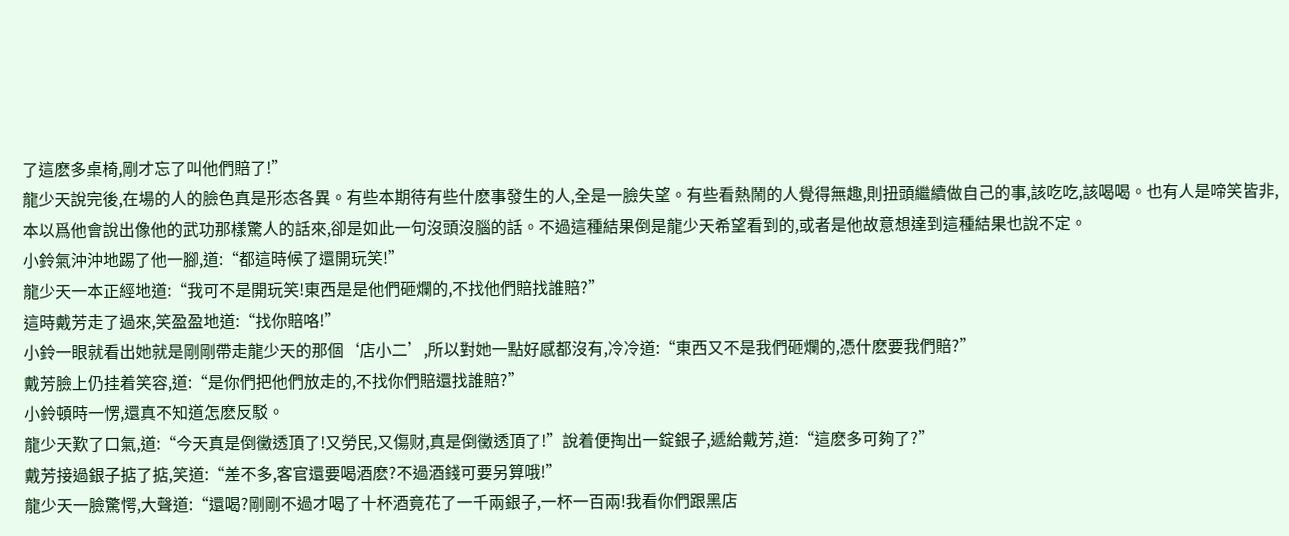了這麽多桌椅,剛才忘了叫他們賠了!”
龍少天說完後,在場的人的臉色真是形态各異。有些本期待有些什麽事發生的人,全是一臉失望。有些看熱鬧的人覺得無趣,則扭頭繼續做自己的事,該吃吃,該喝喝。也有人是啼笑皆非,本以爲他會說出像他的武功那樣驚人的話來,卻是如此一句沒頭沒腦的話。不過這種結果倒是龍少天希望看到的,或者是他故意想達到這種結果也說不定。
小鈴氣沖沖地踢了他一腳,道:“都這時候了還開玩笑!”
龍少天一本正經地道:“我可不是開玩笑!東西是是他們砸爛的,不找他們賠找誰賠?”
這時戴芳走了過來,笑盈盈地道:“找你賠咯!”
小鈴一眼就看出她就是剛剛帶走龍少天的那個‘店小二’,所以對她一點好感都沒有,冷冷道:“東西又不是我們砸爛的,憑什麽要我們賠?”
戴芳臉上仍挂着笑容,道:“是你們把他們放走的,不找你們賠還找誰賠?”
小鈴頓時一愣,還真不知道怎麽反駁。
龍少天歎了口氣,道:“今天真是倒黴透頂了!又勞民,又傷财,真是倒黴透頂了!”說着便掏出一錠銀子,遞給戴芳,道:“這麽多可夠了?”
戴芳接過銀子掂了掂,笑道:“差不多,客官還要喝酒麽?不過酒錢可要另算哦!”
龍少天一臉驚愕,大聲道:“還喝?剛剛不過才喝了十杯酒竟花了一千兩銀子,一杯一百兩!我看你們跟黑店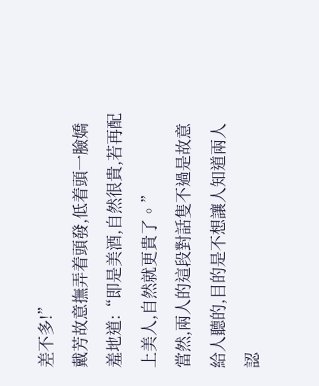差不多!”
戴芳故意撫弄着頭發,低着頭一臉嬌羞地道:“即是美酒,自然很貴,若再配上美人,自然就更貴了。”
當然,兩人的這段對話隻不過是故意給人聽的,目的是不想讓人知道兩人認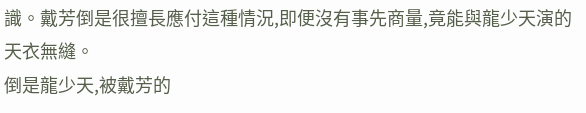識。戴芳倒是很擅長應付這種情況,即便沒有事先商量,竟能與龍少天演的天衣無縫。
倒是龍少天,被戴芳的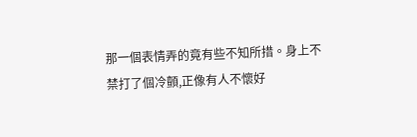那一個表情弄的竟有些不知所措。身上不禁打了個冷顫,正像有人不懷好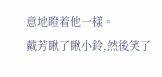意地瞪着他一樣。
戴芳瞅了瞅小鈴,然後笑了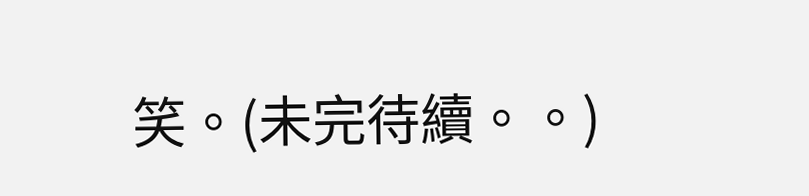笑。(未完待續。。)